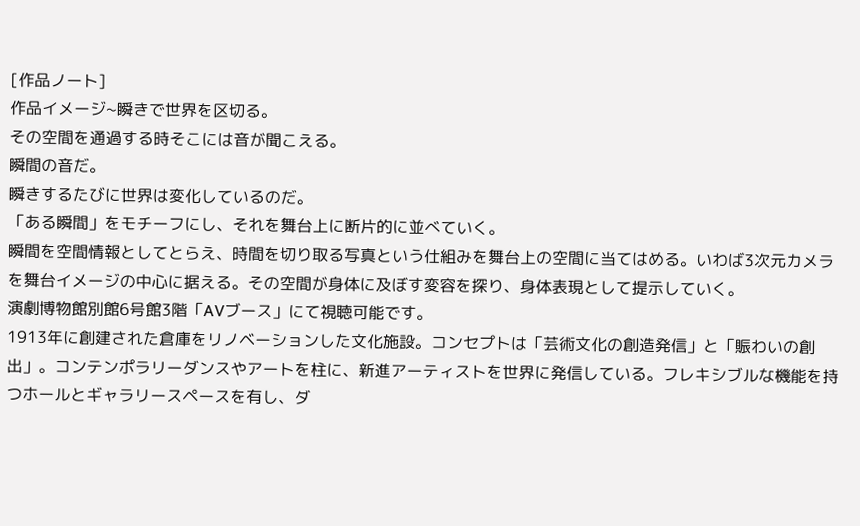[作品ノート]
作品イメージ~瞬きで世界を区切る。
その空間を通過する時そこには音が聞こえる。
瞬間の音だ。
瞬きするたびに世界は変化しているのだ。
「ある瞬間」をモチーフにし、それを舞台上に断片的に並べていく。
瞬間を空間情報としてとらえ、時間を切り取る写真という仕組みを舞台上の空間に当てはめる。いわば3次元カメラを舞台イメージの中心に据える。その空間が身体に及ぼす変容を探り、身体表現として提示していく。
演劇博物館別館6号館3階「AVブース」にて視聴可能です。
1913年に創建された倉庫をリノベーションした文化施設。コンセプトは「芸術文化の創造発信」と「賑わいの創出」。コンテンポラリーダンスやアートを柱に、新進アーティストを世界に発信している。フレキシブルな機能を持つホールとギャラリースペースを有し、ダ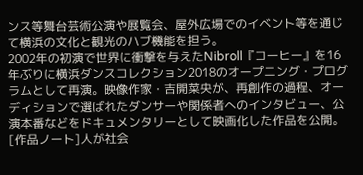ンス等舞台芸術公演や展覧会、屋外広場でのイベント等を通じて横浜の文化と観光のハブ機能を担う。
2002年の初演で世界に衝撃を与えたNibroll『コーヒー』を16年ぶりに横浜ダンスコレクション2018のオープニング・プログラムとして再演。映像作家・吉開菜央が、再創作の過程、オーディションで選ばれたダンサーや関係者へのインタビュー、公演本番などをドキュメンタリーとして映画化した作品を公開。[作品ノート]人が社会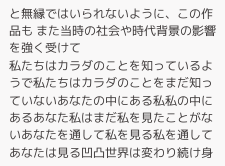と無縁ではいられないように、この作品も また当時の社会や時代背景の影響を強く受けて
私たちはカラダのことを知っているようで私たちはカラダのことをまだ知っていないあなたの中にある私私の中にあるあなた私はまだ私を見たことがないあなたを通して私を見る私を通してあなたは見る凹凸世界は変わり続け身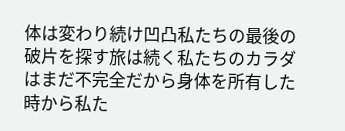体は変わり続け凹凸私たちの最後の破片を探す旅は続く私たちのカラダはまだ不完全だから身体を所有した時から私た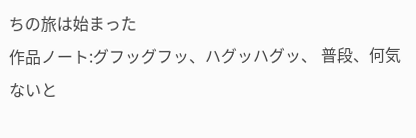ちの旅は始まった
作品ノート:グフッグフッ、ハグッハグッ、 普段、何気ないと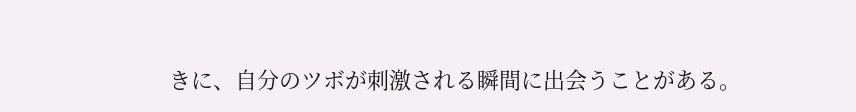きに、自分のツボが刺激される瞬間に出会うことがある。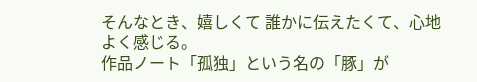そんなとき、嬉しくて 誰かに伝えたくて、心地よく感じる。
作品ノート「孤独」という名の「豚」が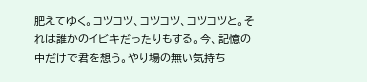肥えてゆく。コツコツ、コツコツ、コツコツと。それは誰かのイビキだったりもする。今、記憶の中だけで君を想う。やり場の無い気持ち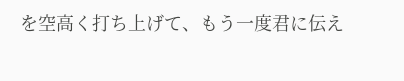を空高く打ち上げて、もう一度君に伝え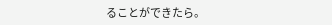ることができたら。